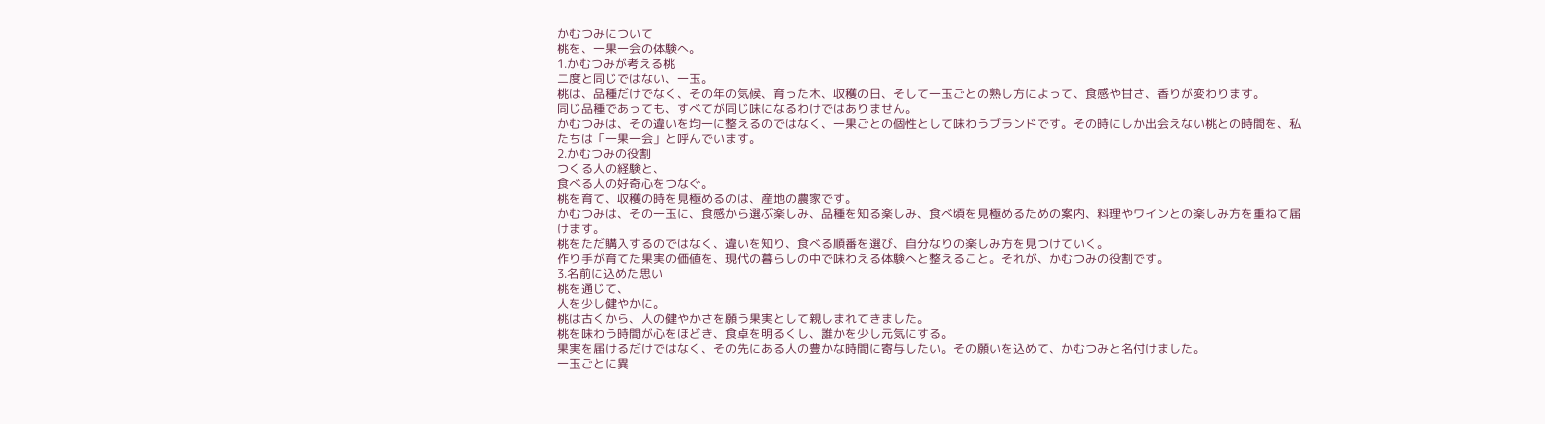かむつみについて
桃を、一果一会の体験へ。
1.かむつみが考える桃
二度と同じではない、一玉。
桃は、品種だけでなく、その年の気候、育った木、収穫の日、そして一玉ごとの熟し方によって、食感や甘さ、香りが変わります。
同じ品種であっても、すべてが同じ味になるわけではありません。
かむつみは、その違いを均一に整えるのではなく、一果ごとの個性として味わうブランドです。その時にしか出会えない桃との時間を、私たちは「一果一会」と呼んでいます。
2.かむつみの役割
つくる人の経験と、
食べる人の好奇心をつなぐ。
桃を育て、収穫の時を見極めるのは、産地の農家です。
かむつみは、その一玉に、食感から選ぶ楽しみ、品種を知る楽しみ、食べ頃を見極めるための案内、料理やワインとの楽しみ方を重ねて届けます。
桃をただ購入するのではなく、違いを知り、食べる順番を選び、自分なりの楽しみ方を見つけていく。
作り手が育てた果実の価値を、現代の暮らしの中で味わえる体験へと整えること。それが、かむつみの役割です。
3.名前に込めた思い
桃を通じて、
人を少し健やかに。
桃は古くから、人の健やかさを願う果実として親しまれてきました。
桃を味わう時間が心をほどき、食卓を明るくし、誰かを少し元気にする。
果実を届けるだけではなく、その先にある人の豊かな時間に寄与したい。その願いを込めて、かむつみと名付けました。
一玉ごとに異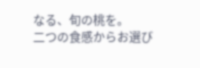なる、旬の桃を。
二つの食感からお選び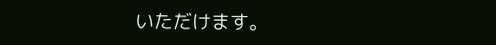いただけます。